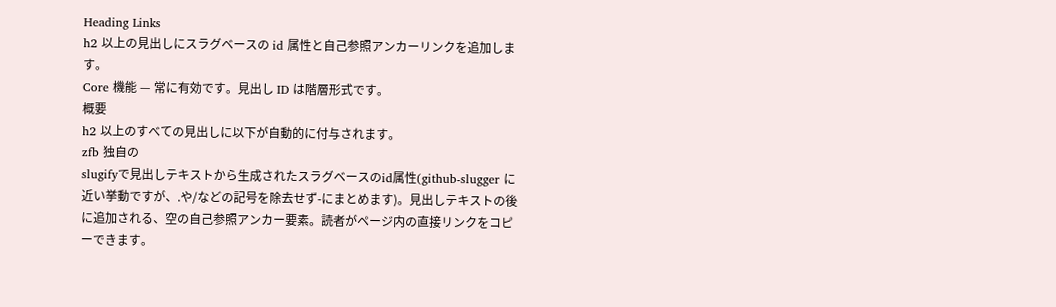Heading Links
h2 以上の見出しにスラグベースの id 属性と自己参照アンカーリンクを追加します。
Core 機能 — 常に有効です。見出し ID は階層形式です。
概要
h2 以上のすべての見出しに以下が自動的に付与されます。
zfb 独自の
slugifyで見出しテキストから生成されたスラグベースのid属性(github-slugger に近い挙動ですが、.や/などの記号を除去せず-にまとめます)。見出しテキストの後に追加される、空の自己参照アンカー要素。読者がページ内の直接リンクをコピーできます。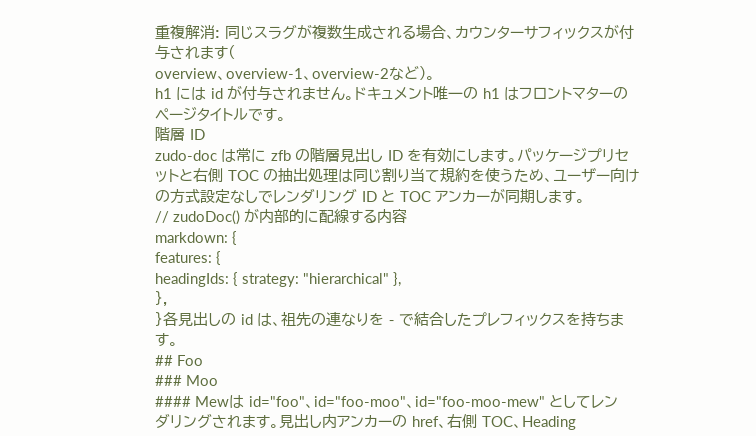重複解消: 同じスラグが複数生成される場合、カウンターサフィックスが付与されます(
overview、overview-1、overview-2など)。
h1 には id が付与されません。ドキュメント唯一の h1 はフロントマターのページタイトルです。
階層 ID
zudo-doc は常に zfb の階層見出し ID を有効にします。パッケージプリセットと右側 TOC の抽出処理は同じ割り当て規約を使うため、ユーザー向けの方式設定なしでレンダリング ID と TOC アンカーが同期します。
// zudoDoc() が内部的に配線する内容
markdown: {
features: {
headingIds: { strategy: "hierarchical" },
},
}各見出しの id は、祖先の連なりを - で結合したプレフィックスを持ちます。
## Foo
### Moo
#### Mewは id="foo"、id="foo-moo"、id="foo-moo-mew" としてレンダリングされます。見出し内アンカーの href、右側 TOC、Heading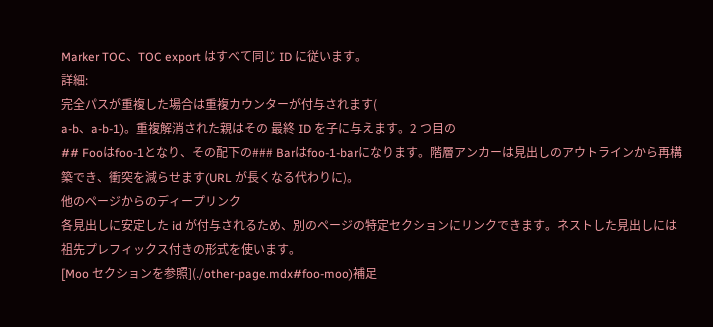Marker TOC、TOC export はすべて同じ ID に従います。
詳細:
完全パスが重複した場合は重複カウンターが付与されます(
a-b、a-b-1)。重複解消された親はその 最終 ID を子に与えます。2 つ目の
## Fooはfoo-1となり、その配下の### Barはfoo-1-barになります。階層アンカーは見出しのアウトラインから再構築でき、衝突を減らせます(URL が長くなる代わりに)。
他のページからのディープリンク
各見出しに安定した id が付与されるため、別のページの特定セクションにリンクできます。ネストした見出しには祖先プレフィックス付きの形式を使います。
[Moo セクションを参照](./other-page.mdx#foo-moo)補足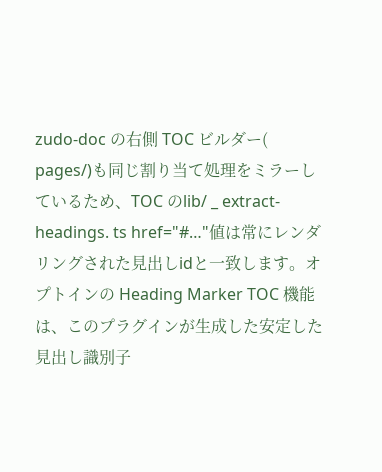zudo-doc の右側 TOC ビルダー(
pages/)も同じ割り当て処理をミラーしているため、TOC のlib/ _ extract- headings. ts href="#…"値は常にレンダリングされた見出しidと一致します。オプトインの Heading Marker TOC 機能は、このプラグインが生成した安定した見出し識別子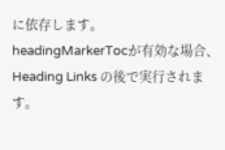に依存します。
headingMarkerTocが有効な場合、Heading Links の後で実行されます。